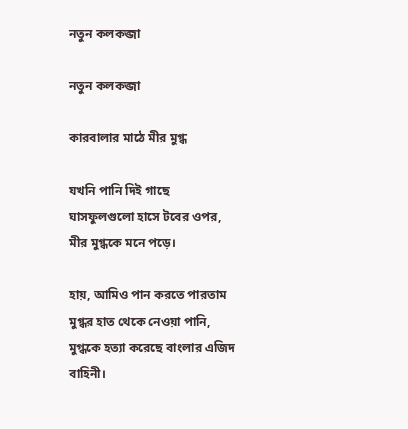নতুন কলকব্জা

নতুন কলকব্জা

কারবালার মাঠে মীর মুগ্ধ

যখনি পানি দিই গাছে
ঘাসফুলগুলো হাসে টবের ওপর,
মীর মুগ্ধকে মনে পড়ে।

হায়, আমিও পান করতে পারতাম
মুগ্ধর হাত থেকে নেওয়া পানি,
মুগ্ধকে হত্যা করেছে বাংলার এজিদ বাহিনী।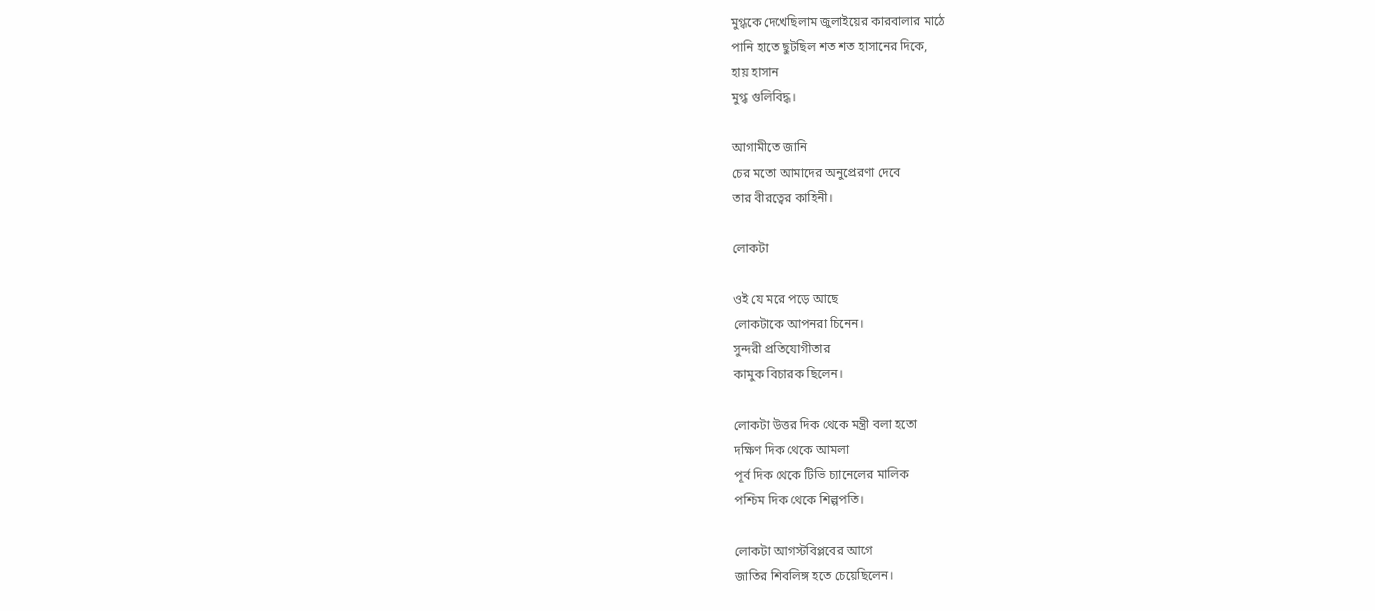মুগ্ধকে দেখেছিলাম জুলাইয়ের কারবালার মাঠে
পানি হাতে ছুটছিল শত শত হাসানের দিকে,
হায় হাসান
মুগ্ধ গুলিবিদ্ধ।

আগামীতে জানি
চের মতো আমাদের অনুপ্রেরণা দেবে
তার বীরত্বের কাহিনী।

লোকটা

ওই যে মরে পড়ে আছে
লোকটাকে আপনরা চিনেন।
সুন্দরী প্রতিযোগীতার
কামুক বিচারক ছিলেন।

লোকটা উত্তর দিক থেকে মন্ত্রী বলা হতো
দক্ষিণ দিক থেকে আমলা
পূর্ব দিক থেকে টিভি চ্যানেলের মালিক
পশ্চিম দিক থেকে শিল্পপতি।

লোকটা আগস্টবিপ্লবের আগে
জাতির শিবলিঙ্গ হতে চেয়েছিলেন।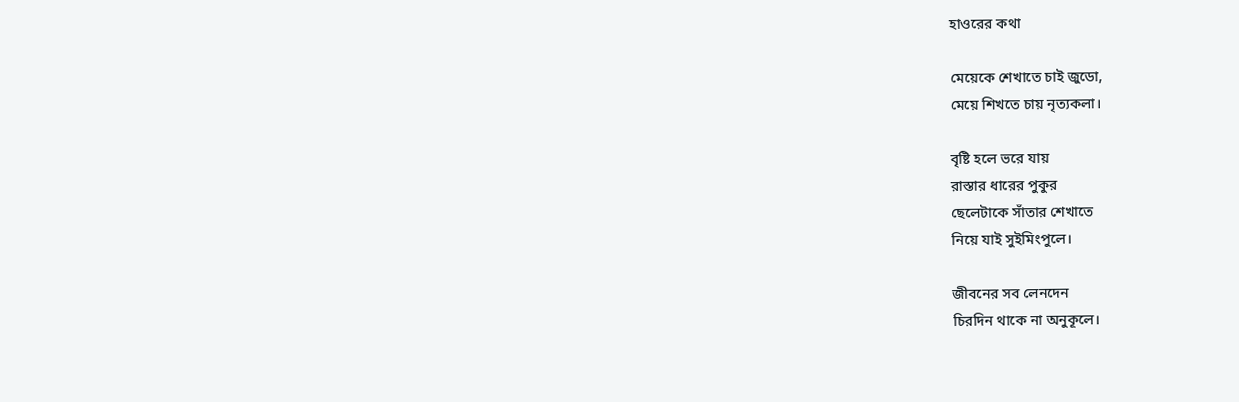হাওরের কথা

মেয়েকে শেখাতে চাই জুডো,
মেয়ে শিখতে চায় নৃত্যকলা।

বৃষ্টি হলে ভরে যায়
রাস্তার ধারের পুকুর
ছেলেটাকে সাঁতার শেখাতে
নিয়ে যাই সুইমিংপুলে।

জীবনের সব লেনদেন
চিরদিন থাকে না অনুকূলে।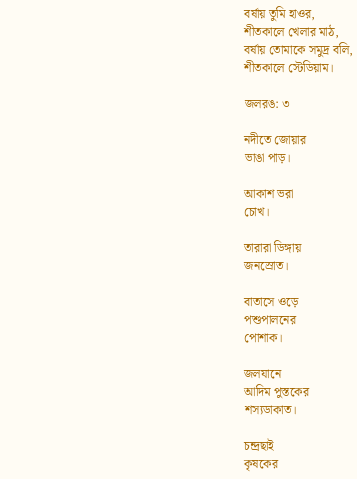বর্ষায় তুমি হাওর,
শীতকালে খেলার মাঠ,
বর্ষায় তোমাকে সমুদ্র বলি,
শীতকালে স্টেডিয়াম।

জলরঙ: ৩

নদীতে জোয়ার
ভাঙা পাড়।

আকাশ ভরা
চোখ।

তারারা ডিঙ্গায়
জনস্রোত।

বাতাসে ওড়ে
পশুপালনের
পোশাক।

জলযানে
আদিম পুস্তকের
শস্যডাকাত।

চন্দ্রছাই
কৃষকের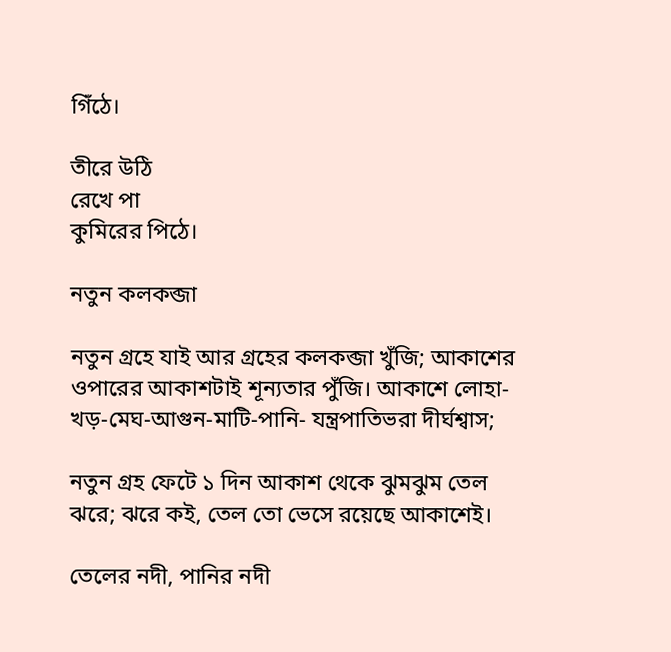গিঁঠে।

তীরে উঠি
রেখে পা
কুমিরের পিঠে।

নতুন কলকব্জা

নতুন গ্রহে যাই আর গ্রহের কলকব্জা খুঁজি; আকাশের ওপারের আকাশটাই শূন্যতার পুঁজি। আকাশে লোহা-খড়-মেঘ-আগুন-মাটি-পানি- যন্ত্রপাতিভরা দীর্ঘশ্বাস;

নতুন গ্রহ ফেটে ১ দিন আকাশ থেকে ঝুমঝুম তেল ঝরে; ঝরে কই, তেল তো ভেসে রয়েছে আকাশেই।

তেলের নদী, পানির নদী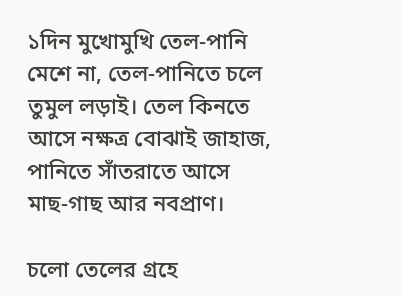১দিন মুখোমুখি তেল-পানি মেশে না, তেল-পানিতে চলে তুমুল লড়াই। তেল কিনতে আসে নক্ষত্র বোঝাই জাহাজ, পানিতে সাঁতরাতে আসে মাছ-গাছ আর নবপ্রাণ।

চলো তেলের গ্রহে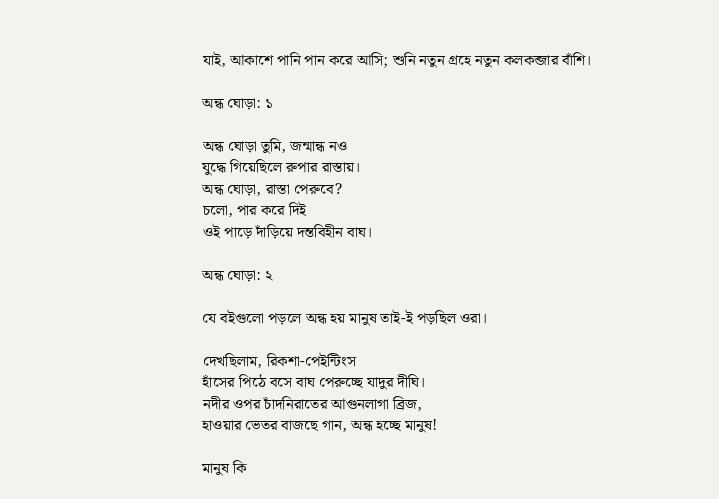যাই, আকাশে পানি পান করে আসি; শুনি নতুন গ্রহে নতুন কলকব্জার বাঁশি।

অন্ধ ঘোড়া: ১

অন্ধ ঘোড়া তুমি, জন্মান্ধ নও
যুদ্ধে গিয়েছিলে রুপার রাস্তায়।
অন্ধ ঘোড়া, রাস্তা পেরুবে?
চলো, পার করে দিই
ওই পাড়ে দাঁড়িয়ে দন্তবিহীন বাঘ।

অন্ধ ঘোড়া: ২

যে বইগুলো পড়লে অন্ধ হয় মানুষ তাই-ই পড়ছিল ওরা।

দেখছিলাম, রিকশা-পেইন্টিংস
হাঁসের পিঠে বসে বাঘ পেরুচ্ছে যাদুর দীঘি।
নদীর ওপর চাঁদনিরাতের আগুনলাগা ব্রিজ,
হাওয়ার ভেতর বাজছে গান, অন্ধ হচ্ছে মানুষ!

মানুষ কি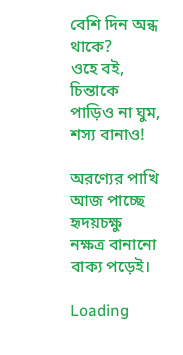বেশি দিন অন্ধ থাকে?
ওহে বই, চিন্তাকে পাড়িও না ঘুম, শস্য বানাও!

অরণ্যের পাখি আজ পাচ্ছে হৃদয়চক্ষু
নক্ষত্র বানানো বাক্য পড়েই।

Loading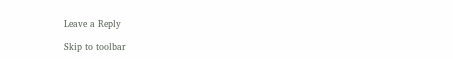Leave a Reply

Skip to toolbar